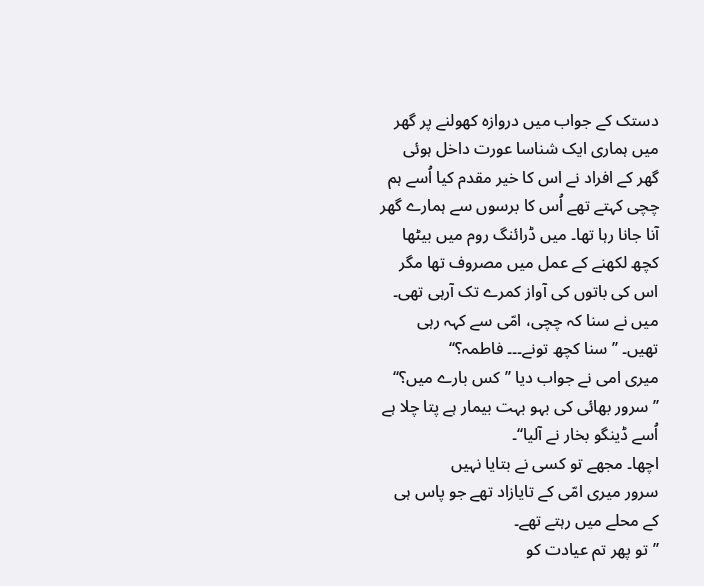دستک کے جواب میں دروازہ کھولنے پر گھر میں ہماری ایک شناسا عورت داخل ہوئی گھر کے افراد نے اس کا خیر مقدم کیا اُسے ہم چچی کہتے تھے اُس کا برسوں سے ہمارے گھر آنا جانا رہا تھا۔ میں ڈرائنگ روم میں بیٹھا کچھ لکھنے کے عمل میں مصروف تھا مگر اس کی باتوں کی آواز کمرے تک آرہی تھی۔ میں نے سنا کہ چچی، امّی سے کہہ رہی تھیں۔ ’’سنا کچھ تونے۔۔۔ فاطمہ؟‘‘
میری امی نے جواب دیا ’’کس بارے میں؟‘‘
’’سرور بھائی کی بہو بہت بیمار ہے پتا چلا ہے اُسے ڈینگو بخار نے آلیا‘‘۔
اچھا۔ مجھے تو کسی نے بتایا نہیں
سرور میری امّی کے تایازاد تھے جو پاس ہی کے محلے میں رہتے تھے۔
’’تو پھر تم عیادت کو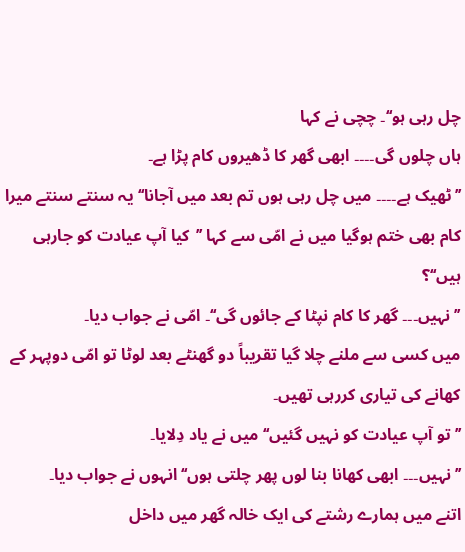چل رہی ہو‘‘۔ چچی نے کہا
ہاں چلوں گی۔۔۔۔ ابھی گھر کا ڈھیروں کام پڑا ہے۔
’’ٹھیک ہے۔۔۔۔ میں چل رہی ہوں تم بعد میں آجانا‘‘ یہ سنتے سنتے میرا کام بھی ختم ہوگیا میں نے امّی سے کہا ’’کیا آپ عیادت کو جارہی ہیں‘‘؟
’’نہیں۔۔۔ گھر کا کام نپٹا کے جائوں گی‘‘۔ امّی نے جواب دیا۔
میں کسی سے ملنے چلا گیا تقریباً دو گھنٹے بعد لوٹا تو امّی دوپہر کے کھانے کی تیاری کررہی تھیں۔
’’تو آپ عیادت کو نہیں گئیں‘‘ میں نے یاد دِلایا۔
’’نہیں۔۔۔ ابھی کھانا بنا لوں پھر چلتی ہوں‘‘ انہوں نے جواب دیا۔
اتنے میں ہمارے رشتے کی ایک خالہ گھر میں داخل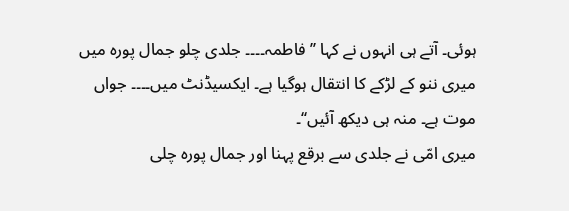ہوئی۔ آتے ہی انہوں نے کہا ’’فاطمہ۔۔۔۔ جلدی چلو جمال پورہ میں میری ننو کے لڑکے کا انتقال ہوگیا ہے۔ ایکسیڈنٹ میں۔۔۔۔ جواں موت ہے۔ منہ ہی دیکھ آئیں‘‘۔
میری امّی نے جلدی سے برقع پہنا اور جمال پورہ چلی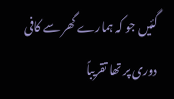گئیں جو کہ ہمارے گھر سے کافی دوری پر تھا تقریباً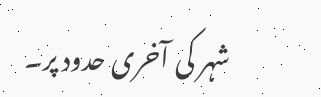شہر کی آخری حدود پر۔